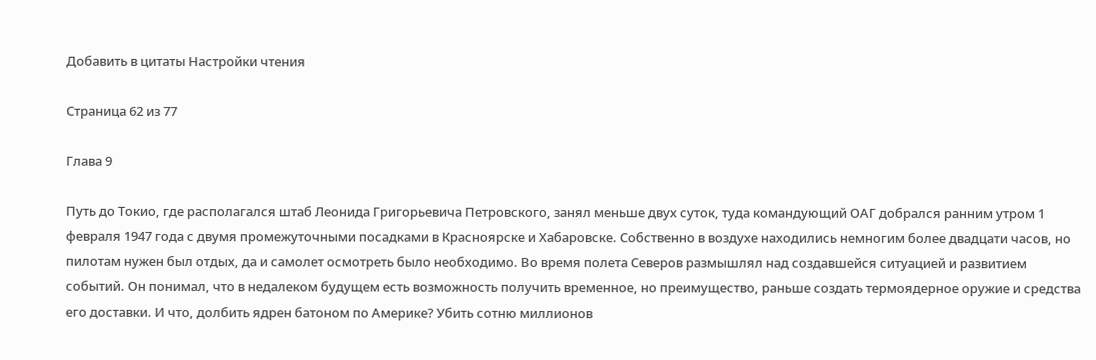Добавить в цитаты Настройки чтения

Страница 62 из 77

Глава 9

Путь до Токио, где располагался штаб Леонида Григорьевича Петровского, занял меньше двух суток, туда командующий ОАГ добрался ранним утром 1 февраля 1947 года с двумя промежуточными посадками в Красноярске и Хабаровске. Собственно в воздухе находились немногим более двадцати часов, но пилотам нужен был отдых, да и самолет осмотреть было необходимо. Во время полета Северов размышлял над создавшейся ситуацией и развитием событий. Он понимал, что в недалеком будущем есть возможность получить временное, но преимущество, раньше создать термоядерное оружие и средства его доставки. И что, долбить ядрен батоном по Америке? Убить сотню миллионов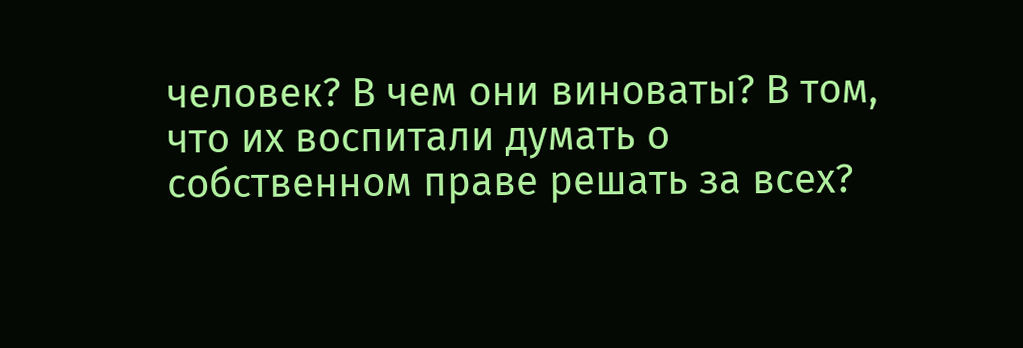человек? В чем они виноваты? В том, что их воспитали думать о собственном праве решать за всех?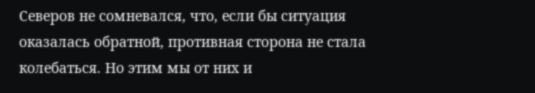Северов не сомневался, что, если бы ситуация оказалась обратной, противная сторона не стала колебаться. Но этим мы от них и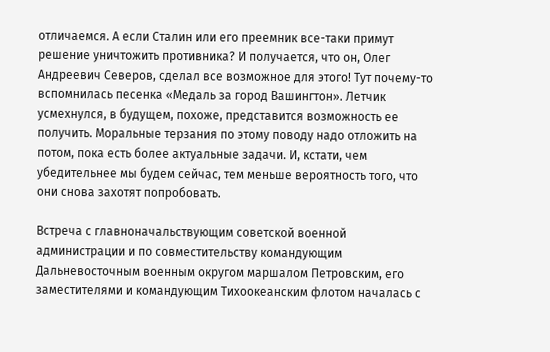отличаемся. А если Сталин или его преемник все-таки примут решение уничтожить противника? И получается, что он, Олег Андреевич Северов, сделал все возможное для этого! Тут почему-то вспомнилась песенка «Медаль за город Вашингтон». Летчик усмехнулся, в будущем, похоже, представится возможность ее получить. Моральные терзания по этому поводу надо отложить на потом, пока есть более актуальные задачи. И, кстати, чем убедительнее мы будем сейчас, тем меньше вероятность того, что они снова захотят попробовать.

Встреча с главноначальствующим советской военной администрации и по совместительству командующим Дальневосточным военным округом маршалом Петровским, его заместителями и командующим Тихоокеанским флотом началась с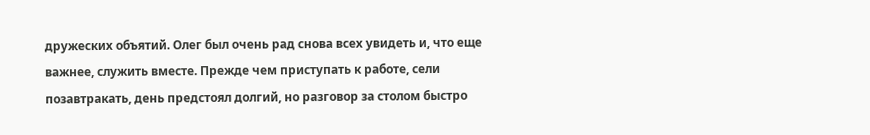дружеских объятий. Олег был очень рад снова всех увидеть и, что еще важнее, служить вместе. Прежде чем приступать к работе, сели позавтракать, день предстоял долгий, но разговор за столом быстро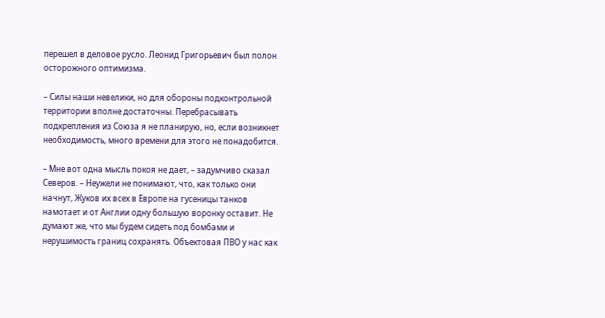перешел в деловое русло. Леонид Григорьевич был полон осторожного оптимизма.

– Силы наши невелики, но для обороны подконтрольной территории вполне достаточны. Перебрасывать подкрепления из Союза я не планирую, но, если возникнет необходимость, много времени для этого не понадобится.

– Мне вот одна мысль покоя не дает, – задумчиво сказал Северов. – Неужели не понимают, что, как только они начнут, Жуков их всех в Европе на гусеницы танков намотает и от Англии одну большую воронку оставит. Не думают же, что мы будем сидеть под бомбами и нерушимость границ сохранять. Объектовая ПВО у нас как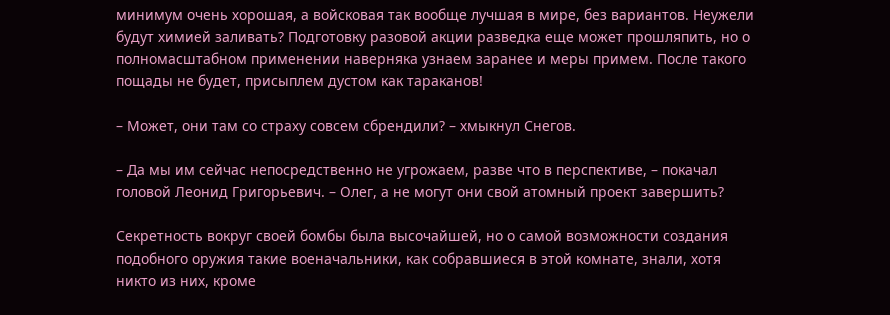минимум очень хорошая, а войсковая так вообще лучшая в мире, без вариантов. Неужели будут химией заливать? Подготовку разовой акции разведка еще может прошляпить, но о полномасштабном применении наверняка узнаем заранее и меры примем. После такого пощады не будет, присыплем дустом как тараканов!

– Может, они там со страху совсем сбрендили? – хмыкнул Снегов.

– Да мы им сейчас непосредственно не угрожаем, разве что в перспективе, – покачал головой Леонид Григорьевич. – Олег, а не могут они свой атомный проект завершить?

Секретность вокруг своей бомбы была высочайшей, но о самой возможности создания подобного оружия такие военачальники, как собравшиеся в этой комнате, знали, хотя никто из них, кроме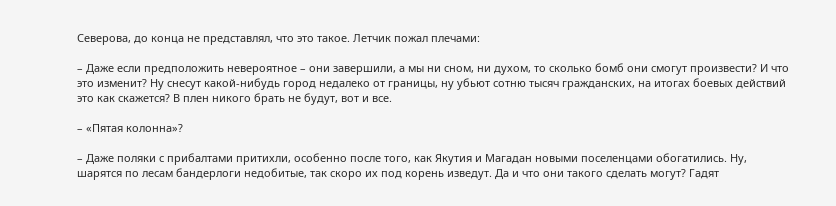Северова, до конца не представлял, что это такое. Летчик пожал плечами:

– Даже если предположить невероятное – они завершили, а мы ни сном, ни духом, то сколько бомб они смогут произвести? И что это изменит? Ну снесут какой-нибудь город недалеко от границы, ну убьют сотню тысяч гражданских, на итогах боевых действий это как скажется? В плен никого брать не будут, вот и все.

– «Пятая колонна»?

– Даже поляки с прибалтами притихли, особенно после того, как Якутия и Магадан новыми поселенцами обогатились. Ну, шарятся по лесам бандерлоги недобитые, так скоро их под корень изведут. Да и что они такого сделать могут? Гадят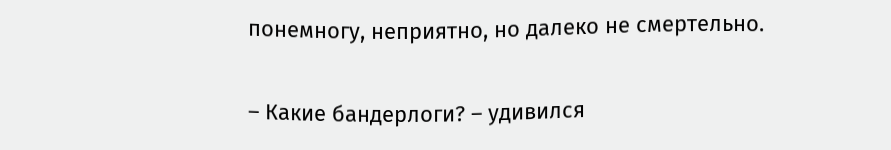понемногу, неприятно, но далеко не смертельно.

– Какие бандерлоги? – удивился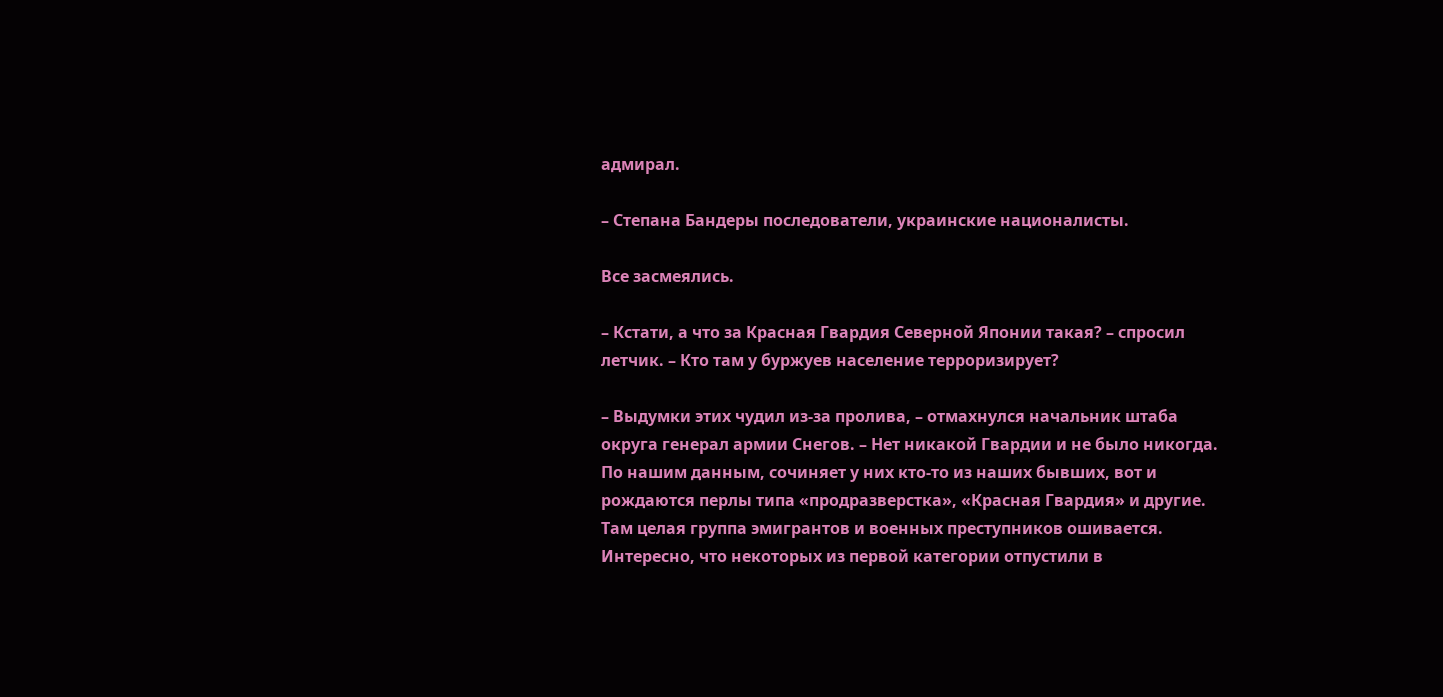адмирал.

– Степана Бандеры последователи, украинские националисты.

Все засмеялись.

– Кстати, а что за Красная Гвардия Северной Японии такая? – спросил летчик. – Кто там у буржуев население терроризирует?

– Выдумки этих чудил из-за пролива, – отмахнулся начальник штаба округа генерал армии Снегов. – Нет никакой Гвардии и не было никогда. По нашим данным, сочиняет у них кто-то из наших бывших, вот и рождаются перлы типа «продразверстка», «Красная Гвардия» и другие. Там целая группа эмигрантов и военных преступников ошивается. Интересно, что некоторых из первой категории отпустили в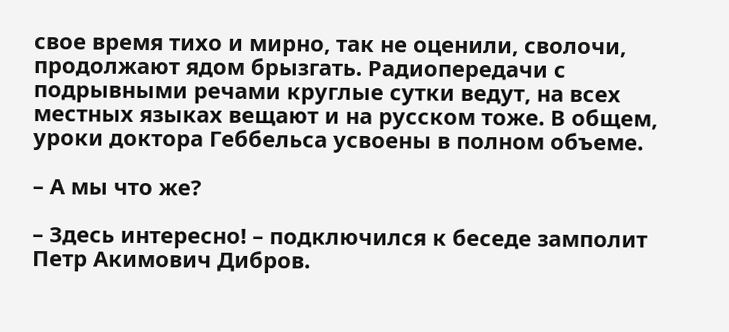свое время тихо и мирно, так не оценили, сволочи, продолжают ядом брызгать. Радиопередачи с подрывными речами круглые сутки ведут, на всех местных языках вещают и на русском тоже. В общем, уроки доктора Геббельса усвоены в полном объеме.

– А мы что же?

– Здесь интересно! – подключился к беседе замполит Петр Акимович Дибров.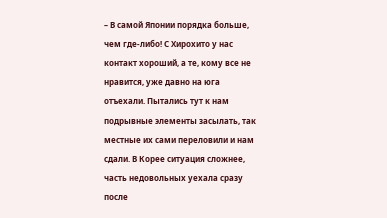– В самой Японии порядка больше, чем где-либо! С Хирохито у нас контакт хороший, а те, кому все не нравится, уже давно на юга отъехали. Пытались тут к нам подрывные элементы засылать, так местные их сами переловили и нам сдали. В Корее ситуация сложнее, часть недовольных уехала сразу после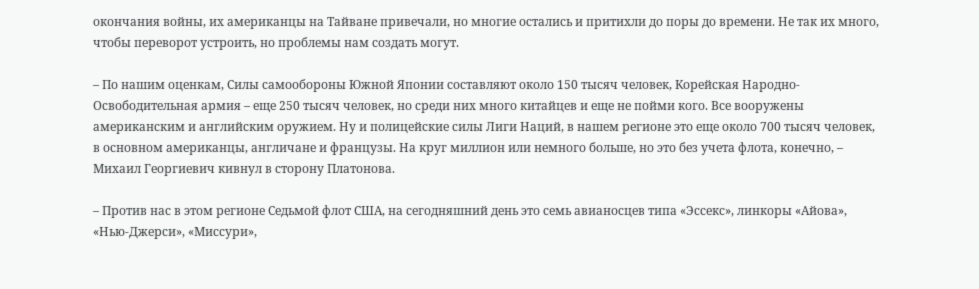окончания войны, их американцы на Тайване привечали, но многие остались и притихли до поры до времени. Не так их много, чтобы переворот устроить, но проблемы нам создать могут.

– По нашим оценкам, Силы самообороны Южной Японии составляют около 150 тысяч человек, Корейская Народно-Освободительная армия – еще 250 тысяч человек, но среди них много китайцев и еще не пойми кого. Все вооружены американским и английским оружием. Ну и полицейские силы Лиги Наций, в нашем регионе это еще около 700 тысяч человек, в основном американцы, англичане и французы. На круг миллион или немного больше, но это без учета флота, конечно, – Михаил Георгиевич кивнул в сторону Платонова.

– Против нас в этом регионе Седьмой флот США, на сегодняшний день это семь авианосцев типа «Эссекс», линкоры «Айова», «Нью-Джерси», «Миссури»,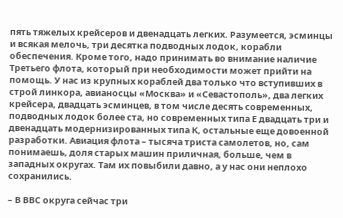пять тяжелых крейсеров и двенадцать легких. Разумеется, эсминцы и всякая мелочь, три десятка подводных лодок, корабли обеспечения. Кроме того, надо принимать во внимание наличие Третьего флота, который при необходимости может прийти на помощь. У нас из крупных кораблей два только что вступивших в строй линкора, авианосцы «Москва» и «Севастополь», два легких крейсера, двадцать эсминцев, в том числе десять современных, подводных лодок более ста, но современных типа Е двадцать три и двенадцать модернизированных типа К, остальные еще довоенной разработки. Авиация флота – тысяча триста самолетов, но, сам понимаешь, доля старых машин приличная, больше, чем в западных округах. Там их повыбили давно, а у нас они неплохо сохранились.

– В ВВС округа сейчас три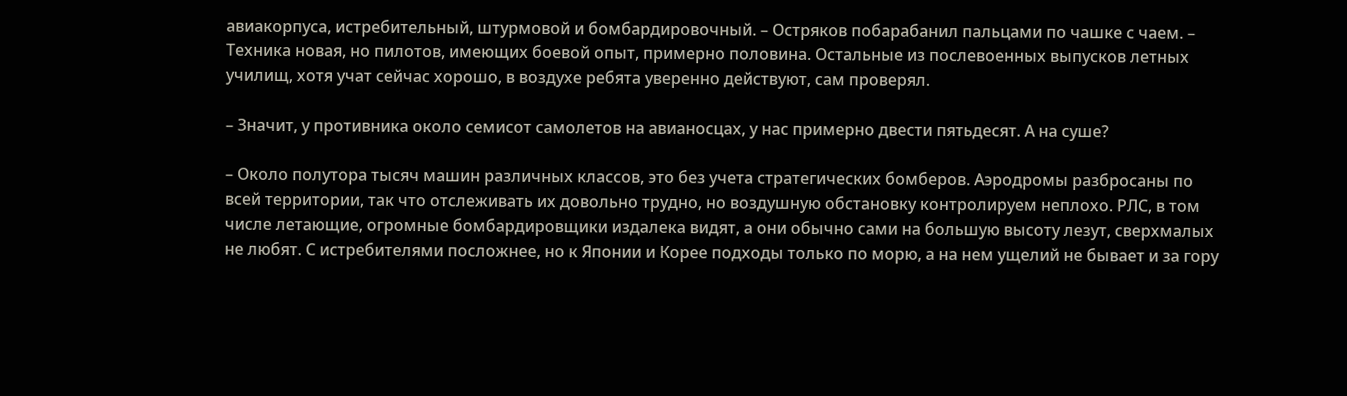авиакорпуса, истребительный, штурмовой и бомбардировочный. – Остряков побарабанил пальцами по чашке с чаем. – Техника новая, но пилотов, имеющих боевой опыт, примерно половина. Остальные из послевоенных выпусков летных училищ, хотя учат сейчас хорошо, в воздухе ребята уверенно действуют, сам проверял.

– Значит, у противника около семисот самолетов на авианосцах, у нас примерно двести пятьдесят. А на суше?

– Около полутора тысяч машин различных классов, это без учета стратегических бомберов. Аэродромы разбросаны по всей территории, так что отслеживать их довольно трудно, но воздушную обстановку контролируем неплохо. РЛС, в том числе летающие, огромные бомбардировщики издалека видят, а они обычно сами на большую высоту лезут, сверхмалых не любят. С истребителями посложнее, но к Японии и Корее подходы только по морю, а на нем ущелий не бывает и за гору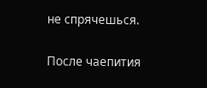не спрячешься.

После чаепития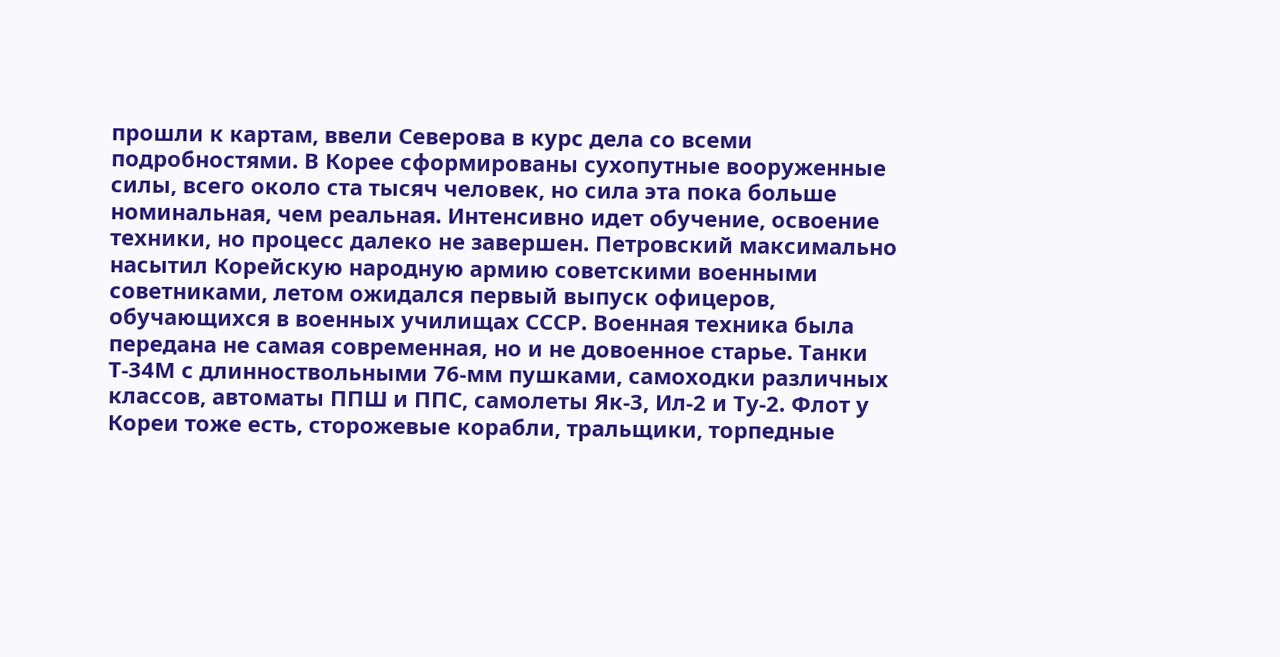прошли к картам, ввели Северова в курс дела со всеми подробностями. В Корее сформированы сухопутные вооруженные силы, всего около ста тысяч человек, но сила эта пока больше номинальная, чем реальная. Интенсивно идет обучение, освоение техники, но процесс далеко не завершен. Петровский максимально насытил Корейскую народную армию советскими военными советниками, летом ожидался первый выпуск офицеров, обучающихся в военных училищах СССР. Военная техника была передана не самая современная, но и не довоенное старье. Танки Т-34М с длинноствольными 76-мм пушками, самоходки различных классов, автоматы ППШ и ППС, самолеты Як-3, Ил-2 и Ту-2. Флот у Кореи тоже есть, сторожевые корабли, тральщики, торпедные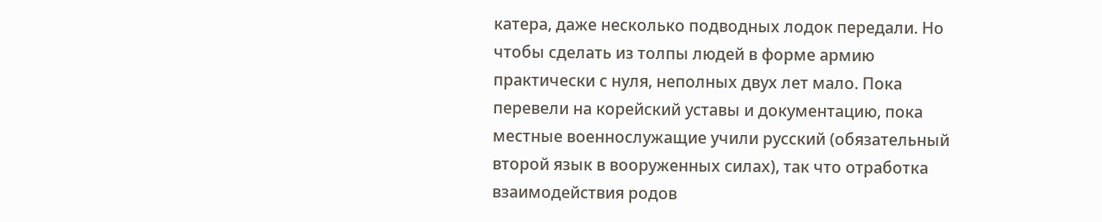катера, даже несколько подводных лодок передали. Но чтобы сделать из толпы людей в форме армию практически с нуля, неполных двух лет мало. Пока перевели на корейский уставы и документацию, пока местные военнослужащие учили русский (обязательный второй язык в вооруженных силах), так что отработка взаимодействия родов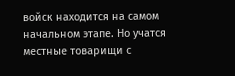войск находится на самом начальном этапе. Но учатся местные товарищи с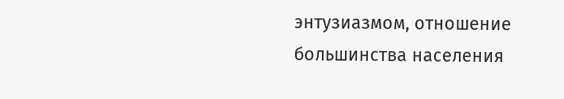энтузиазмом, отношение большинства населения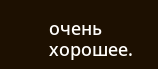очень хорошее.